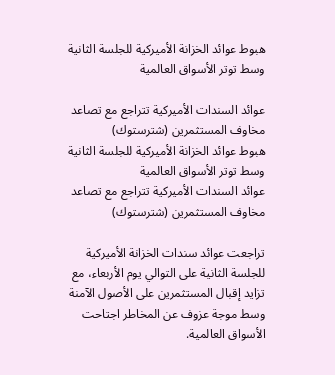هبوط عوائد الخزانة الأميركية للجلسة الثانية وسط توتر الأسواق العالمية

عوائد السندات الأميركية تتراجع مع تصاعد مخاوف المستثمرين (شترستوك)
هبوط عوائد الخزانة الأميركية للجلسة الثانية وسط توتر الأسواق العالمية
عوائد السندات الأميركية تتراجع مع تصاعد مخاوف المستثمرين (شترستوك)

تراجعت عوائد سندات الخزانة الأميركية للجلسة الثانية على التوالي يوم الأربعاء، مع تزايد إقبال المستثمرين على الأصول الآمنة وسط موجة عزوف عن المخاطر اجتاحت الأسواق العالمية.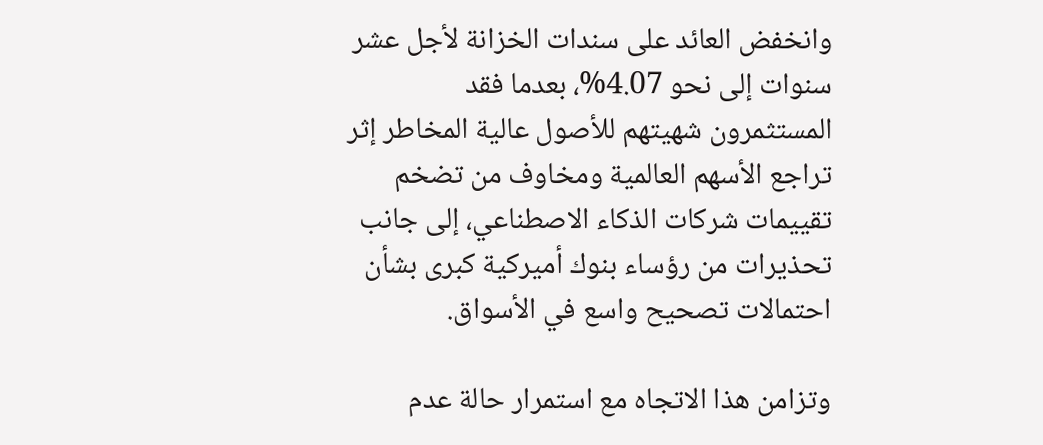وانخفض العائد على سندات الخزانة لأجل عشر سنوات إلى نحو 4.07%، بعدما فقد المستثمرون شهيتهم للأصول عالية المخاطر إثر تراجع الأسهم العالمية ومخاوف من تضخم تقييمات شركات الذكاء الاصطناعي، إلى جانب تحذيرات من رؤساء بنوك أميركية كبرى بشأن احتمالات تصحيح واسع في الأسواق.

وتزامن هذا الاتجاه مع استمرار حالة عدم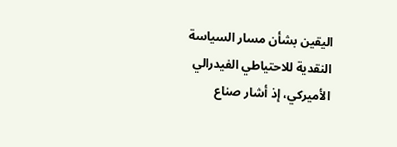اليقين بشأن مسار السياسة النقدية للاحتياطي الفيدرالي الأميركي، إذ أشار صناع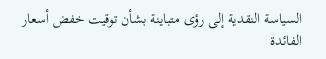السياسة النقدية إلى رؤى متباينة بشأن توقيت خفض أسعار الفائدة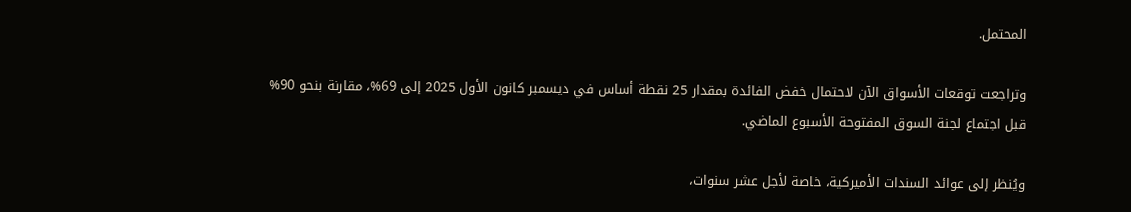المحتمل.

وتراجعت توقعات الأسواق الآن لاحتمال خفض الفائدة بمقدار 25 نقطة أساس في ديسمبر كانون الأول 2025 إلى 69%، مقارنة بنحو 90% قبل اجتماع لجنة السوق المفتوحة الأسبوع الماضي.

ويُنظر إلى عوائد السندات الأميركية، خاصة لأجل عشر سنوات،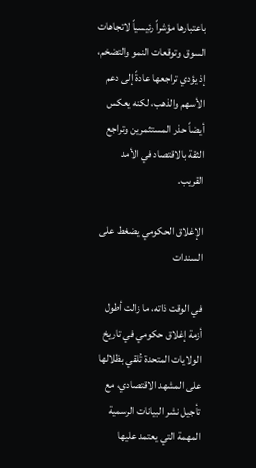باعتبارها مؤشراً رئيسياً لاتجاهات السوق وتوقعات النمو والتضخم، إذ يؤدي تراجعها عادةً إلى دعم الأسهم والذهب، لكنه يعكس أيضاً حذر المستثمرين وتراجع الثقة بالاقتصاد في الأمد القريب.

الإغلاق الحكومي يضغط على السندات

في الوقت ذاته، ما زالت أطول أزمة إغلاق حكومي في تاريخ الولايات المتحدة تُلقي بظلالها على المشهد الاقتصادي، مع تأجيل نشر البيانات الرسمية المهمة التي يعتمد عليها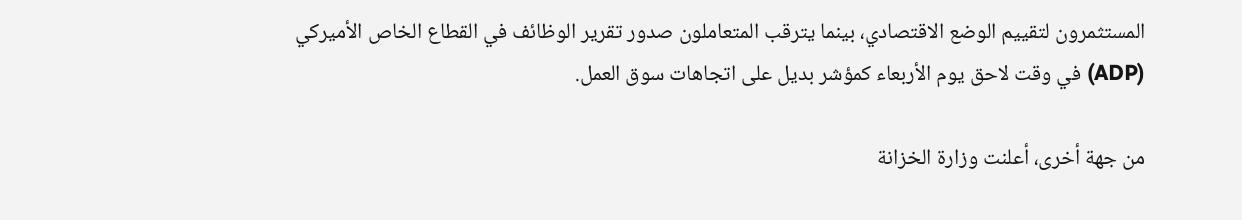المستثمرون لتقييم الوضع الاقتصادي، بينما يترقب المتعاملون صدور تقرير الوظائف في القطاع الخاص الأميركي (ADP) في وقت لاحق يوم الأربعاء كمؤشر بديل على اتجاهات سوق العمل.

من جهة أخرى، أعلنت وزارة الخزانة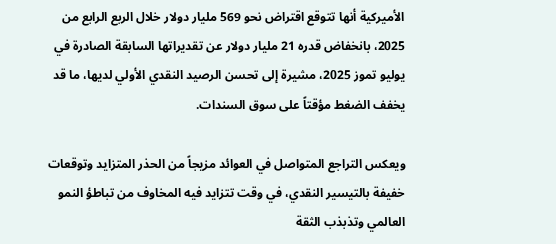الأميركية أنها تتوقع اقتراض نحو 569 مليار دولار خلال الربع الرابع من 2025، بانخفاض قدره 21 مليار دولار عن تقديراتها السابقة الصادرة في يوليو تموز 2025، مشيرة إلى تحسن الرصيد النقدي الأولي لديها، ما قد يخفف الضغط مؤقتاً على سوق السندات.

ويعكس التراجع المتواصل في العوائد مزيجاً من الحذر المتزايد وتوقعات خفيفة بالتيسير النقدي، في وقت تتزايد فيه المخاوف من تباطؤ النمو العالمي وتذبذب الثقة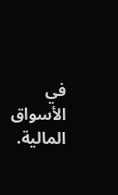في الأسواق المالية.